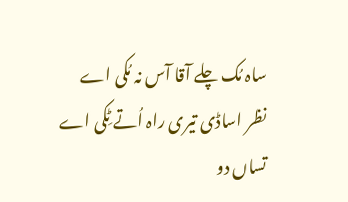ساہ مُک چلے آقا آس نہ مُکی اے
نظر اساڈی تیری راہ اُتے ٹِکی اے
تساں دو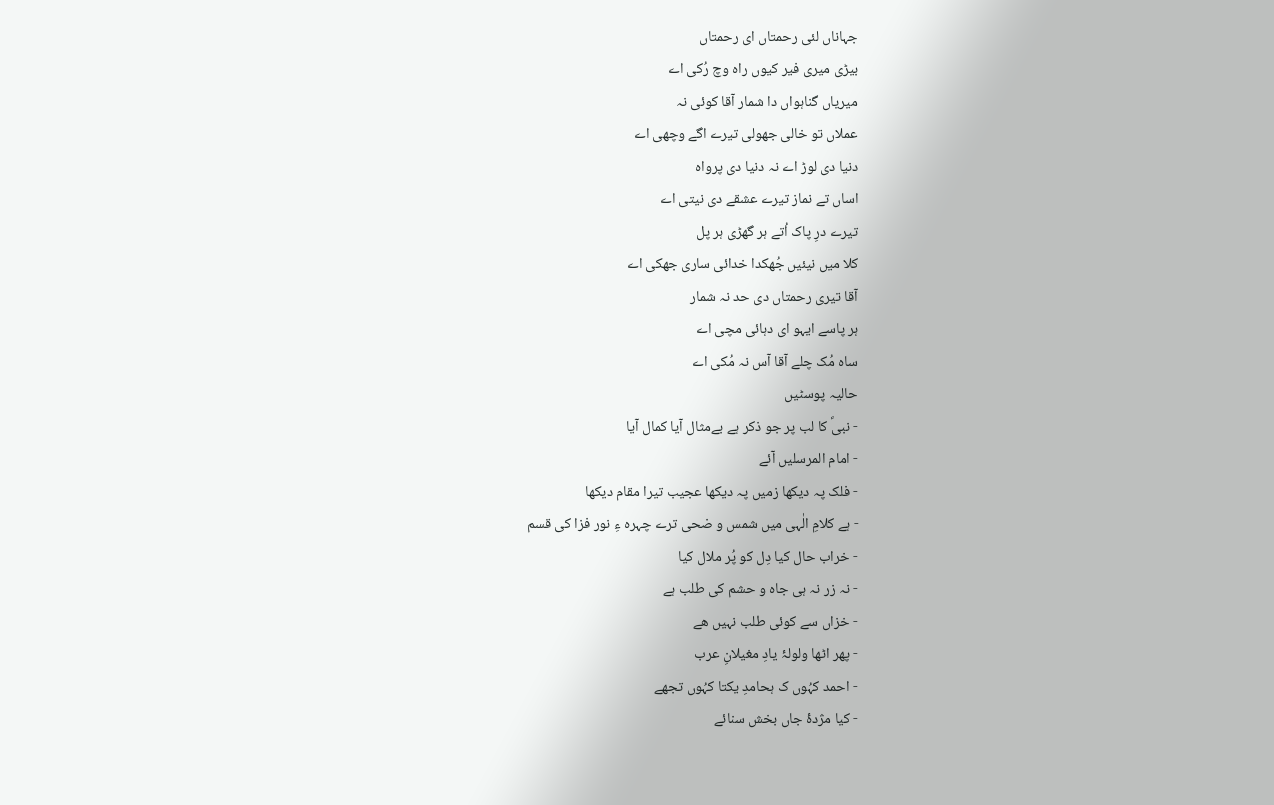جہاناں لئی رحمتاں ای رحمتاں
بیڑی میری فیر کیوں راہ وچ رُکی اے
میریاں گناہواں دا شمار آقا کوئی نہ
عملاں تو خالی جھولی تیرے اگے وچھی اے
دنیا دی لوڑ اے نہ دنیا دی پرواہ
اساں تے نماز تیرے عشقے دی نیتی اے
تیرے درِ پاک اُتے ہر گھڑی ہر پل
کلا میں نیئیں جُھکدا خدائی ساری جھکی اے
آقا تیری رحمتاں دی حد نہ شمار
ہر پاسے ایہو ای دہائی مچی اے
ساہ مُک چلے آقا آس نہ مُکی اے
حالیہ پوسٹیں
- نبیؐ کا لب پر جو ذکر ہے بےمثال آیا کمال آیا
- امام المرسلیں آئے
- فلک پہ دیکھا زمیں پہ دیکھا عجیب تیرا مقام دیکھا
- ہے کلامِ الٰہی میں شمس و ضحی ترے چہرہ ءِ نور فزا کی قسم
- خراب حال کیا دِل کو پُر ملال کیا
- نہ زر نہ ہی جاہ و حشم کی طلب ہے
- خزاں سے کوئی طلب نہیں ھے
- پھر اٹھا ولولۂ یادِ مغیلانِ عرب
- احمد کہُوں ک ہحامدِ یکتا کہُوں تجھے
- کیا مژدۂ جاں بخش سنائے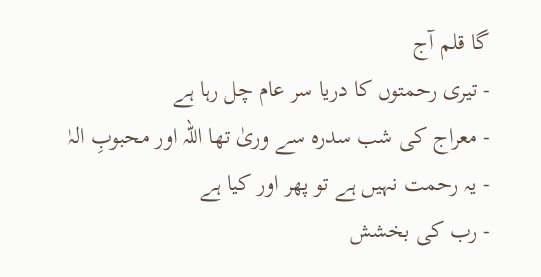گا قلم آج
- تیری رحمتوں کا دریا سر عام چل رہا ہے
- معراج کی شب سدرہ سے وریٰ تھا اللہ اور محبوبِ الہٰ
- یہ رحمت نہیں ہے تو پھر اور کیا ہے
- رب کی بخشش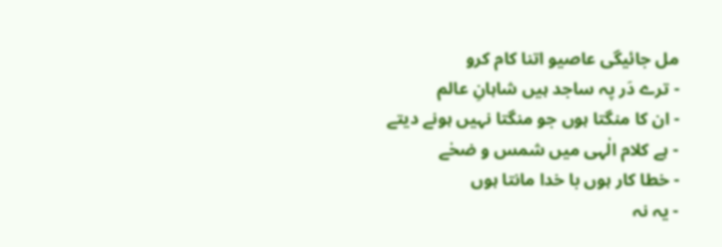مل جائیگی عاصیو اتنا کام کرو
- ترے دَر پہ ساجد ہیں شاہانِ عالم
- ان کا منگتا ہوں جو منگتا نہیں ہونے دیتے
- ہے کلام الٰہی میں شمس و ضحٰے
- خطا کار ہوں با خدا مانتا ہوں
- یہ نہ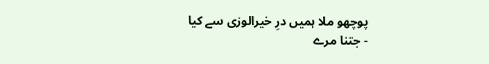پوچھو ملا ہمیں درِ خیرالورٰی سے کیا
- جتنا مرے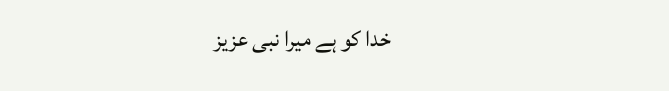خدا کو ہے میرا نبی عزیز